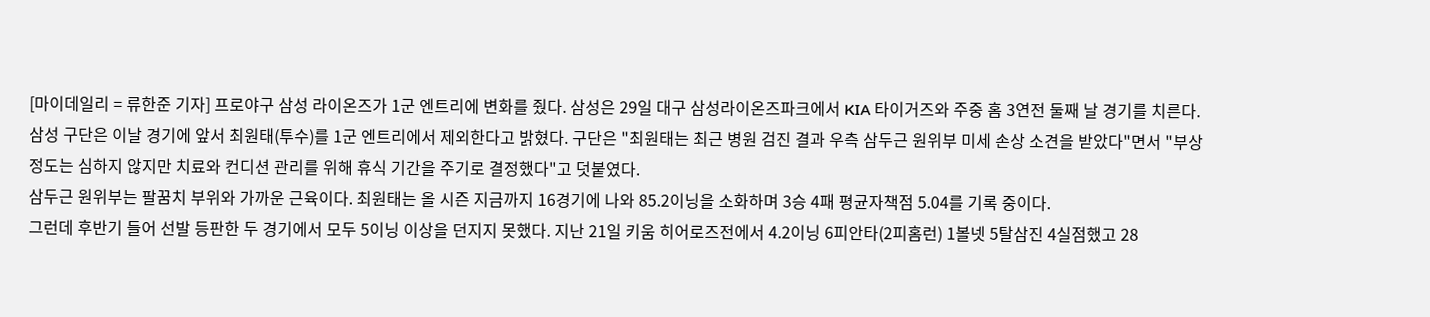[마이데일리 = 류한준 기자] 프로야구 삼성 라이온즈가 1군 엔트리에 변화를 줬다. 삼성은 29일 대구 삼성라이온즈파크에서 KIA 타이거즈와 주중 홈 3연전 둘째 날 경기를 치른다.
삼성 구단은 이날 경기에 앞서 최원태(투수)를 1군 엔트리에서 제외한다고 밝혔다. 구단은 "최원태는 최근 병원 검진 결과 우측 삼두근 원위부 미세 손상 소견을 받았다"면서 "부상 정도는 심하지 않지만 치료와 컨디션 관리를 위해 휴식 기간을 주기로 결정했다"고 덧붙였다.
삼두근 원위부는 팔꿈치 부위와 가까운 근육이다. 최원태는 올 시즌 지금까지 16경기에 나와 85.2이닝을 소화하며 3승 4패 평균자책점 5.04를 기록 중이다.
그런데 후반기 들어 선발 등판한 두 경기에서 모두 5이닝 이상을 던지지 못했다. 지난 21일 키움 히어로즈전에서 4.2이닝 6피안타(2피홈런) 1볼넷 5탈삼진 4실점했고 28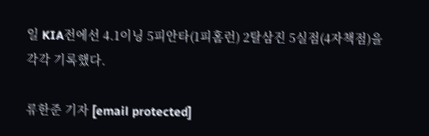일 KIA전에선 4.1이닝 5피안타(1피홈런) 2탈삼진 5실점(4자책점)을 각각 기록했다.

류한준 기자 [email protected]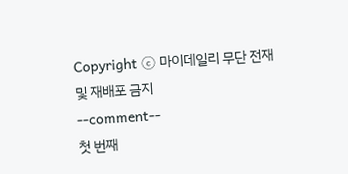Copyright ⓒ 마이데일리 무단 전재 및 재배포 금지
--comment--
첫 번째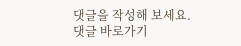댓글을 작성해 보세요.
댓글 바로가기